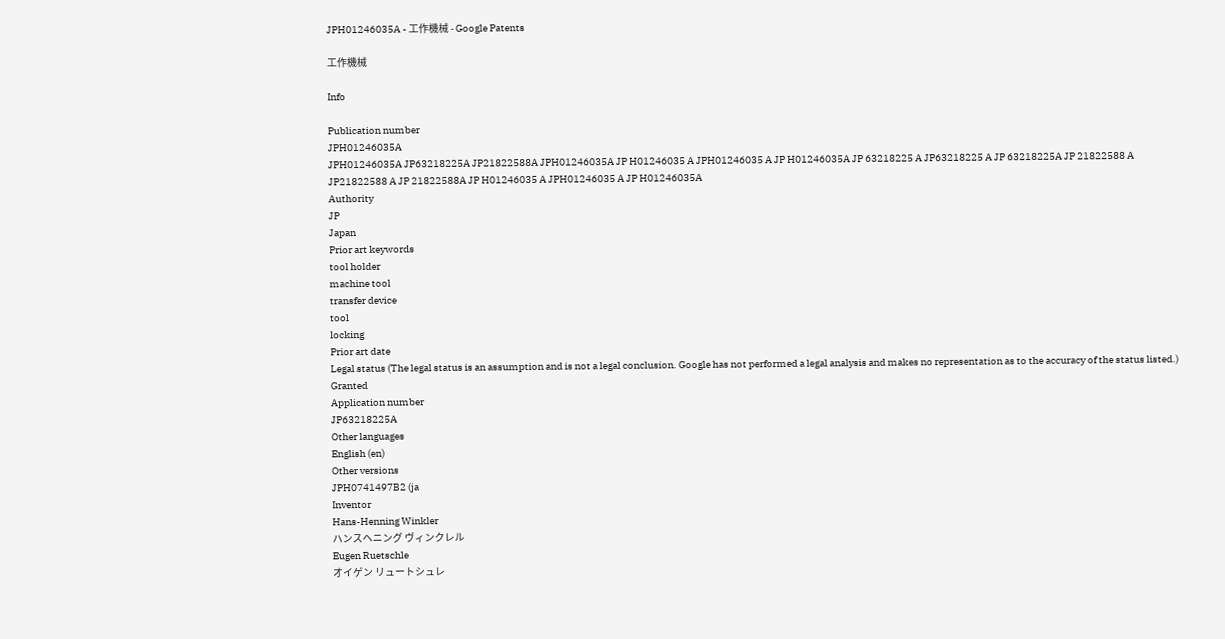JPH01246035A - 工作機械 - Google Patents

工作機械

Info

Publication number
JPH01246035A
JPH01246035A JP63218225A JP21822588A JPH01246035A JP H01246035 A JPH01246035 A JP H01246035A JP 63218225 A JP63218225 A JP 63218225A JP 21822588 A JP21822588 A JP 21822588A JP H01246035 A JPH01246035 A JP H01246035A
Authority
JP
Japan
Prior art keywords
tool holder
machine tool
transfer device
tool
locking
Prior art date
Legal status (The legal status is an assumption and is not a legal conclusion. Google has not performed a legal analysis and makes no representation as to the accuracy of the status listed.)
Granted
Application number
JP63218225A
Other languages
English (en)
Other versions
JPH0741497B2 (ja
Inventor
Hans-Henning Winkler
ハンスヘニング ヴィンクレル
Eugen Ruetschle
オイゲン リュートシュレ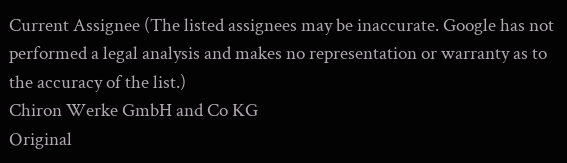Current Assignee (The listed assignees may be inaccurate. Google has not performed a legal analysis and makes no representation or warranty as to the accuracy of the list.)
Chiron Werke GmbH and Co KG
Original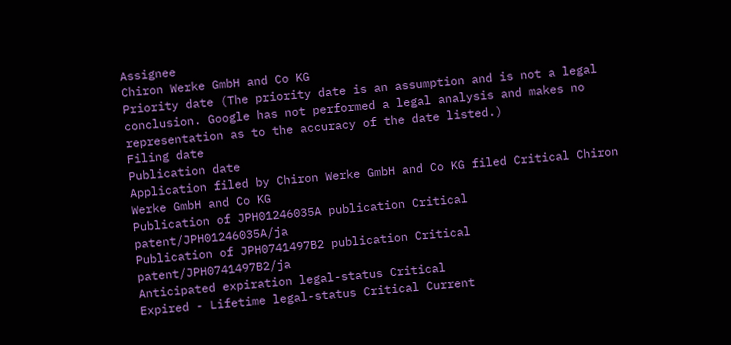Assignee
Chiron Werke GmbH and Co KG
Priority date (The priority date is an assumption and is not a legal conclusion. Google has not performed a legal analysis and makes no representation as to the accuracy of the date listed.)
Filing date
Publication date
Application filed by Chiron Werke GmbH and Co KG filed Critical Chiron Werke GmbH and Co KG
Publication of JPH01246035A publication Critical patent/JPH01246035A/ja
Publication of JPH0741497B2 publication Critical patent/JPH0741497B2/ja
Anticipated expiration legal-status Critical
Expired - Lifetime legal-status Critical Current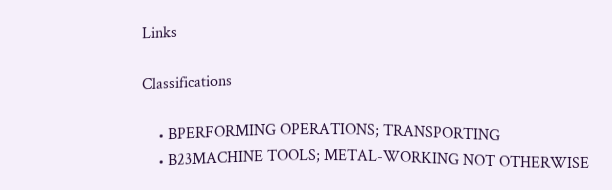Links

Classifications

    • BPERFORMING OPERATIONS; TRANSPORTING
    • B23MACHINE TOOLS; METAL-WORKING NOT OTHERWISE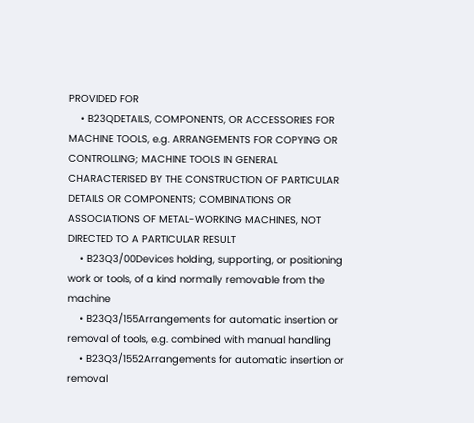PROVIDED FOR
    • B23QDETAILS, COMPONENTS, OR ACCESSORIES FOR MACHINE TOOLS, e.g. ARRANGEMENTS FOR COPYING OR CONTROLLING; MACHINE TOOLS IN GENERAL CHARACTERISED BY THE CONSTRUCTION OF PARTICULAR DETAILS OR COMPONENTS; COMBINATIONS OR ASSOCIATIONS OF METAL-WORKING MACHINES, NOT DIRECTED TO A PARTICULAR RESULT
    • B23Q3/00Devices holding, supporting, or positioning work or tools, of a kind normally removable from the machine
    • B23Q3/155Arrangements for automatic insertion or removal of tools, e.g. combined with manual handling
    • B23Q3/1552Arrangements for automatic insertion or removal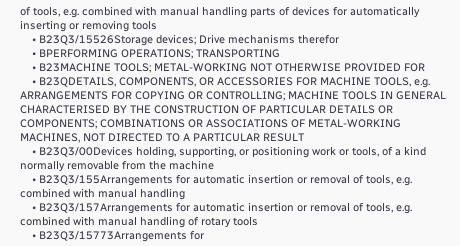of tools, e.g. combined with manual handling parts of devices for automatically inserting or removing tools
    • B23Q3/15526Storage devices; Drive mechanisms therefor
    • BPERFORMING OPERATIONS; TRANSPORTING
    • B23MACHINE TOOLS; METAL-WORKING NOT OTHERWISE PROVIDED FOR
    • B23QDETAILS, COMPONENTS, OR ACCESSORIES FOR MACHINE TOOLS, e.g. ARRANGEMENTS FOR COPYING OR CONTROLLING; MACHINE TOOLS IN GENERAL CHARACTERISED BY THE CONSTRUCTION OF PARTICULAR DETAILS OR COMPONENTS; COMBINATIONS OR ASSOCIATIONS OF METAL-WORKING MACHINES, NOT DIRECTED TO A PARTICULAR RESULT
    • B23Q3/00Devices holding, supporting, or positioning work or tools, of a kind normally removable from the machine
    • B23Q3/155Arrangements for automatic insertion or removal of tools, e.g. combined with manual handling
    • B23Q3/157Arrangements for automatic insertion or removal of tools, e.g. combined with manual handling of rotary tools
    • B23Q3/15773Arrangements for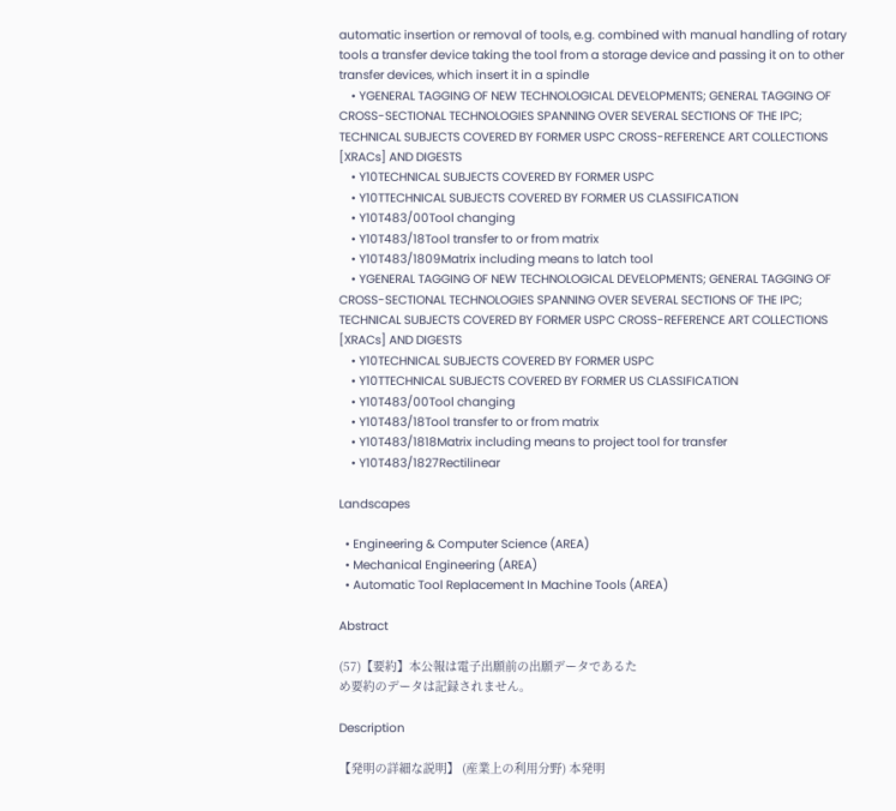automatic insertion or removal of tools, e.g. combined with manual handling of rotary tools a transfer device taking the tool from a storage device and passing it on to other transfer devices, which insert it in a spindle
    • YGENERAL TAGGING OF NEW TECHNOLOGICAL DEVELOPMENTS; GENERAL TAGGING OF CROSS-SECTIONAL TECHNOLOGIES SPANNING OVER SEVERAL SECTIONS OF THE IPC; TECHNICAL SUBJECTS COVERED BY FORMER USPC CROSS-REFERENCE ART COLLECTIONS [XRACs] AND DIGESTS
    • Y10TECHNICAL SUBJECTS COVERED BY FORMER USPC
    • Y10TTECHNICAL SUBJECTS COVERED BY FORMER US CLASSIFICATION
    • Y10T483/00Tool changing
    • Y10T483/18Tool transfer to or from matrix
    • Y10T483/1809Matrix including means to latch tool
    • YGENERAL TAGGING OF NEW TECHNOLOGICAL DEVELOPMENTS; GENERAL TAGGING OF CROSS-SECTIONAL TECHNOLOGIES SPANNING OVER SEVERAL SECTIONS OF THE IPC; TECHNICAL SUBJECTS COVERED BY FORMER USPC CROSS-REFERENCE ART COLLECTIONS [XRACs] AND DIGESTS
    • Y10TECHNICAL SUBJECTS COVERED BY FORMER USPC
    • Y10TTECHNICAL SUBJECTS COVERED BY FORMER US CLASSIFICATION
    • Y10T483/00Tool changing
    • Y10T483/18Tool transfer to or from matrix
    • Y10T483/1818Matrix including means to project tool for transfer
    • Y10T483/1827Rectilinear

Landscapes

  • Engineering & Computer Science (AREA)
  • Mechanical Engineering (AREA)
  • Automatic Tool Replacement In Machine Tools (AREA)

Abstract

(57)【要約】本公報は電子出願前の出願データであるた
め要約のデータは記録されません。

Description

【発明の詳細な説明】 (産業上の利用分野) 本発明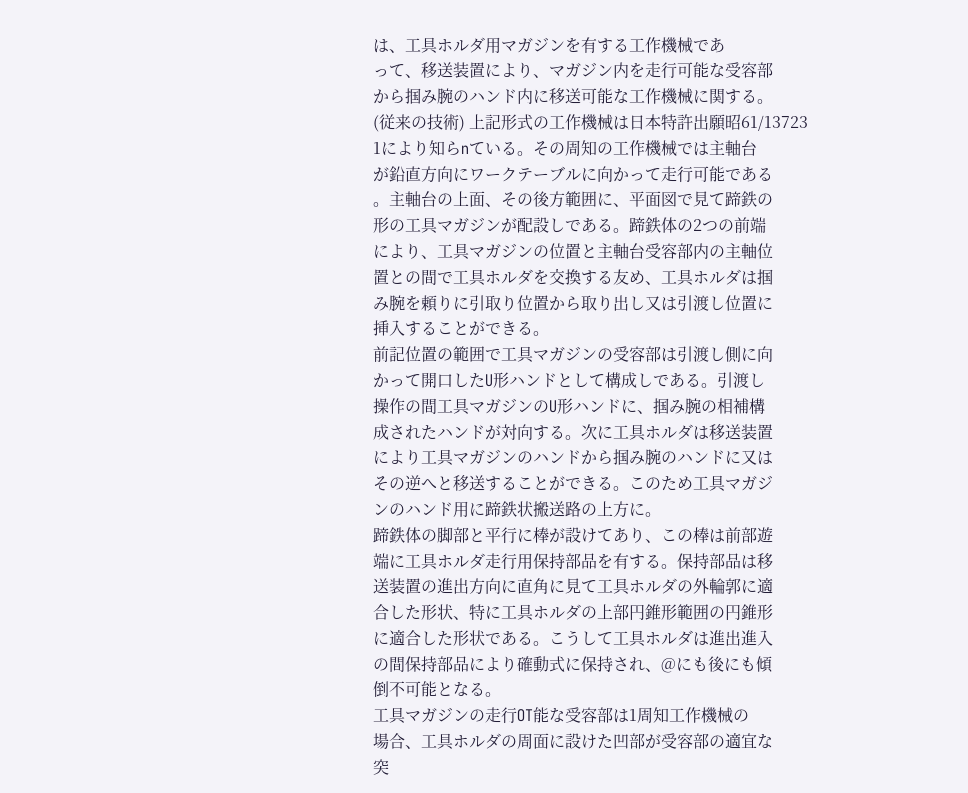は、工具ホルダ用マガジンを有する工作機械であ
って、移送装置により、マガジン内を走行可能な受容部
から掴み腕のハンド内に移送可能な工作機械に関する。
(従来の技術) 上記形式の工作機械は日本特許出願昭61/13723
1により知らnている。その周知の工作機械では主軸台
が鉛直方向にワークテーブルに向かって走行可能である
。主軸台の上面、その後方範囲に、平面図で見て蹄鉄の
形の工具マガジンが配設しである。蹄鉄体の2つの前端
により、工具マガジンの位置と主軸台受容部内の主軸位
置との間で工具ホルダを交換する友め、工具ホルダは掴
み腕を頼りに引取り位置から取り出し又は引渡し位置に
挿入することができる。
前記位置の範囲で工具マガジンの受容部は引渡し側に向
かって開口したU形ハンドとして構成しである。引渡し
操作の間工具マガジンのU形ハンドに、掴み腕の相補構
成されたハンドが対向する。次に工具ホルダは移送装置
により工具マガジンのハンドから掴み腕のハンドに又は
その逆へと移送することができる。このため工具マガジ
ンのハンド用に蹄鉄状搬送路の上方に。
蹄鉄体の脚部と平行に棒が設けてあり、この棒は前部遊
端に工具ホルダ走行用保持部品を有する。保持部品は移
送装置の進出方向に直角に見て工具ホルダの外輪郭に適
合した形状、特に工具ホルダの上部円錐形範囲の円錐形
に適合した形状である。こうして工具ホルダは進出進入
の間保持部品により確動式に保持され、@にも後にも傾
倒不可能となる。
工具マガジンの走行OT能な受容部は1周知工作機械の
場合、工具ホルダの周面に設けた凹部が受容部の適宜な
突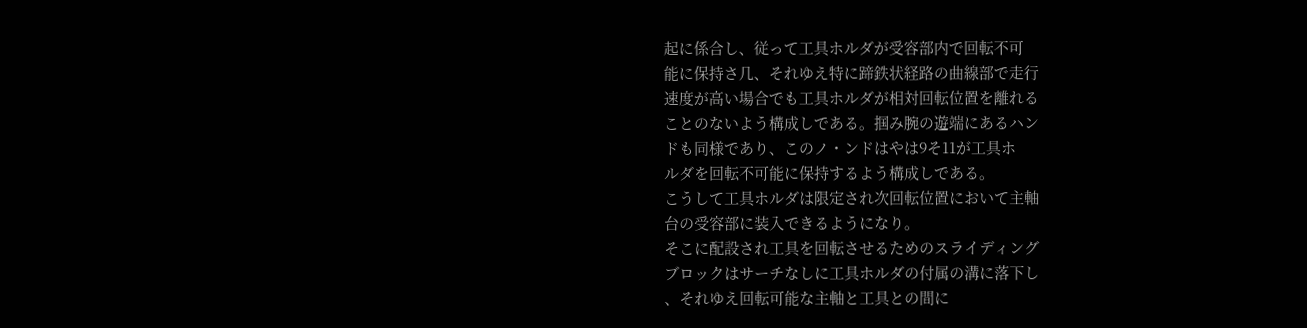起に係合し、従って工具ホルダが受容部内で回転不可
能に保持さ几、それゆえ特に蹄鉄状経路の曲線部で走行
速度が高い場合でも工具ホルダが相対回転位置を離れる
ことのないよう構成しである。掴み腕の遊端にあるハン
ドも同様であり、このノ・ンドはやは9そ11が工具ホ
ルダを回転不可能に保持するよう構成しである。
こうして工具ホルダは限定され次回転位置において主軸
台の受容部に装入できるようになり。
そこに配設され工具を回転させるためのスライディング
ブロックはサーチなしに工具ホルダの付属の溝に落下し
、それゆえ回転可能な主軸と工具との間に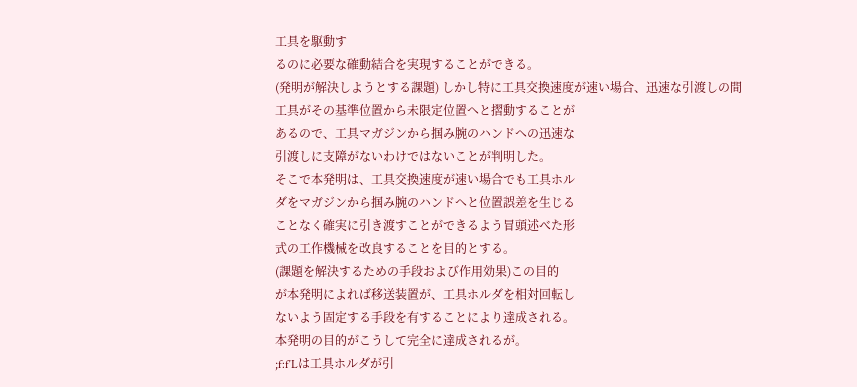工具を駆動す
るのに必要な確動結合を実現することができる。
(発明が解決しようとする課題) しかし特に工具交換速度が速い場合、迅速な引渡しの間
工具がその基準位置から未限定位置へと摺動することが
あるので、工具マガジンから掴み腕のハンドへの迅速な
引渡しに支障がないわけではないことが判明した。
そこで本発明は、工具交換速度が速い場合でも工具ホル
ダをマガジンから掴み腕のハンドへと位置誤差を生じる
ことなく確実に引き渡すことができるよう冒頭述べた形
式の工作機械を改良することを目的とする。
(課題を解決するための手段および作用効果)この目的
が本発明によれば移送装置が、工具ホルダを相対回転し
ないよう固定する手段を有することにより達成される。
本発明の目的がこうして完全に達成されるが。
;f:f′Lは工具ホルダが引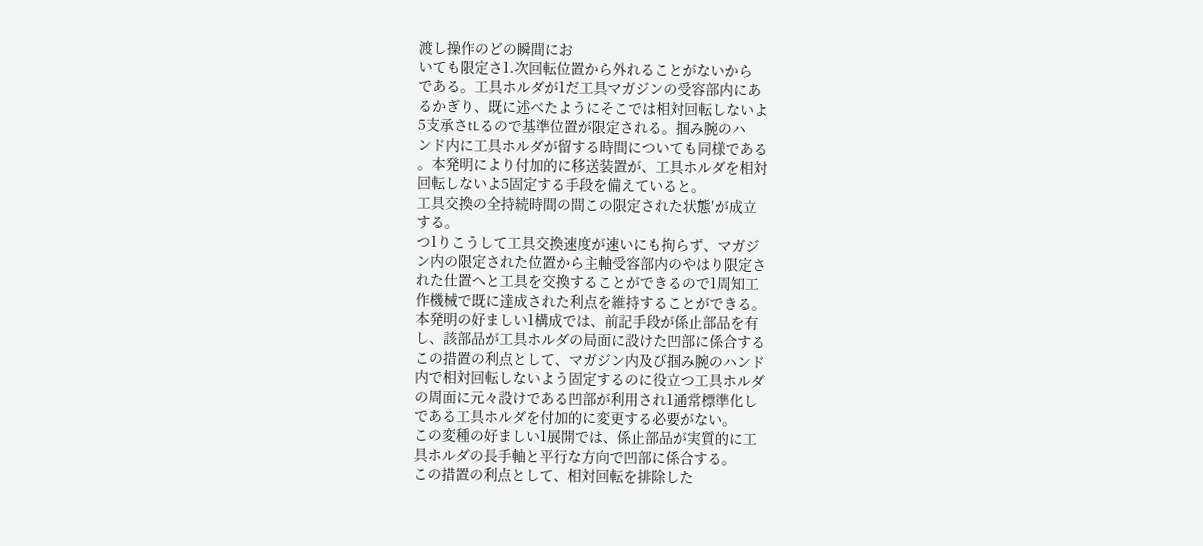渡し操作のどの瞬間にお
いても限定さ1.次回転位置から外れることがないから
である。工具ホルダが1だ工具マガジンの受容部内にあ
るかぎり、既に述べたようにそこでは相対回転しないよ
5支承さtLるので基準位置が限定される。掴み腕のハ
ンド内に工具ホルダが留する時間についても同様である
。本発明により付加的に移送装置が、工具ホルダを相対
回転しないよ5固定する手段を備えていると。
工具交換の全持続時間の間この限定された状態′が成立
する。
つ1りこうして工具交換速度が速いにも拘らず、マガジ
ン内の限定された位置から主軸受容部内のやはり限定さ
れた仕置へと工具を交換することができるので1周知工
作機械で既に達成された利点を維持することができる。
本発明の好ましい1構成では、前記手段が係止部品を有
し、該部品が工具ホルダの局面に設けた凹部に係合する
この措置の利点として、マガジン内及び掴み腕のハンド
内で相対回転しないよう固定するのに役立つ工具ホルダ
の周面に元々設けである凹部が利用され1通常標準化し
である工具ホルダを付加的に変更する必要がない。
この変種の好ましい1展開では、係止部品が実質的に工
具ホルダの長手軸と平行な方向で凹部に係合する。
この措置の利点として、相対回転を排除した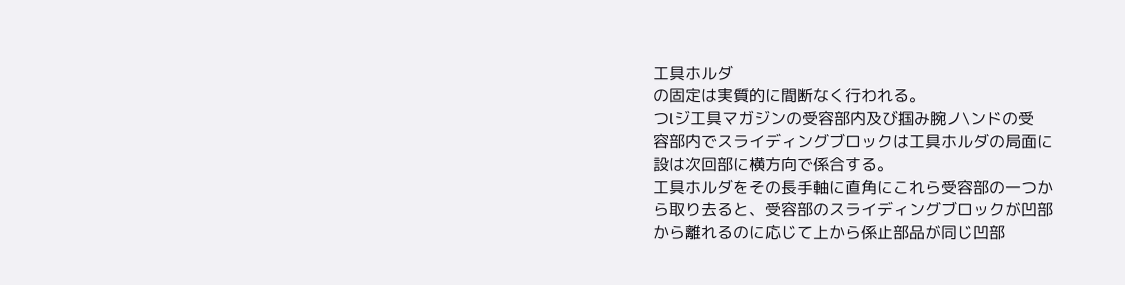工具ホルダ
の固定は実質的に間断なく行われる。
つlジ工具マガジンの受容部内及び掴み腕ノ\ンドの受
容部内でスライディングブロックは工具ホルダの局面に
設は次回部に横方向で係合する。
工具ホルダをその長手軸に直角にこれら受容部の一つか
ら取り去ると、受容部のスライディングブロックが凹部
から離れるのに応じて上から係止部品が同じ凹部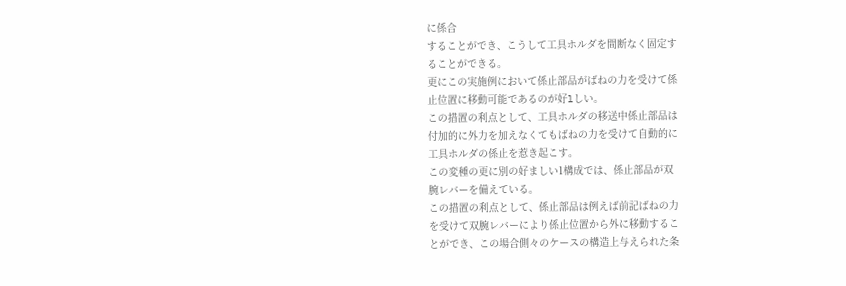に係合
することができ、こうして工具ホルダを間断なく固定す
ることができる。
更にこの実施例において係止部品がばねの力を受けて係
止位置に移動可能であるのが好lしい。
この措置の利点として、工具ホルダの移送中係止部品は
付加的に外力を加えなくてもばねの力を受けて自動的に
工具ホルダの係止を惹き起こす。
この変種の更に別の好ましい1構成では、係止部品が双
腕レバーを備えている。
この措置の利点として、係止部品は例えば前記ばねの力
を受けて双腕レバーにより係止位置から外に移動するこ
とができ、この場合側々のケースの構造上与えられた条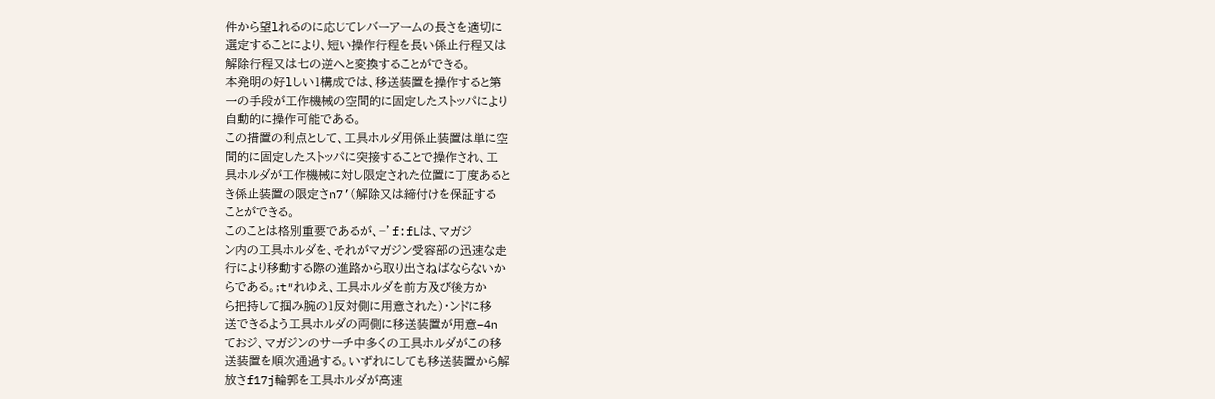件から望lれるのに応じてレバーアームの長さを適切に
選定することにより、短い操作行程を長い係止行程又は
解除行程又は七の逆へと変換することができる。
本発明の好lしい1構成では、移送装置を操作すると第
一の手段が工作機械の空間的に固定したストッパにより
自動的に操作可能である。
この措置の利点として、工具ホルダ用係止装置は単に空
間的に固定したストッパに突接することで操作され、工
具ホルダが工作機械に対し限定された位置に丁度あると
き係止装置の限定さn7’(解除又は締付けを保証する
ことができる。
このことは格別重要であるが、−’f:fLは、マガジ
ン内の工具ホルダを、それがマガジン受容部の迅速な走
行により移動する際の進路から取り出さねばならないか
らである。;t″れゆえ、工具ホルダを前方及び後方か
ら把持して掴み腕の1反対側に用意された)・ンドに移
送できるよう工具ホルダの両側に移送装置が用意−4n
ておジ、マガジンのサーチ中多くの工具ホルダがこの移
送装置を順次通過する。いずれにしても移送装置から解
放さf17j輪郭を工具ホルダが高速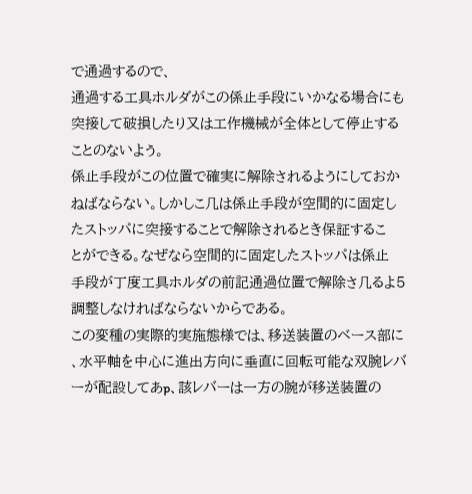で通過するので、
通過する工具ホルダがこの係止手段にいかなる場合にも
突接して破損したり又は工作機械が全体として停止する
ことのないよう。
係止手段がこの位置で確実に解除されるようにしておか
ねばならない。しかしこ几は係止手段が空間的に固定し
たストッパに突接することで解除されるとき保証するこ
とができる。なぜなら空間的に固定したストッパは係止
手段が丁度工具ホルダの前記通過位置で解除さ几るよ5
調整しなければならないからである。
この変種の実際的実施態様では、移送装置のベース部に
、水平軸を中心に進出方向に垂直に回転可能な双腕レバ
ーが配設してあp、該レバーは一方の腕が移送装置の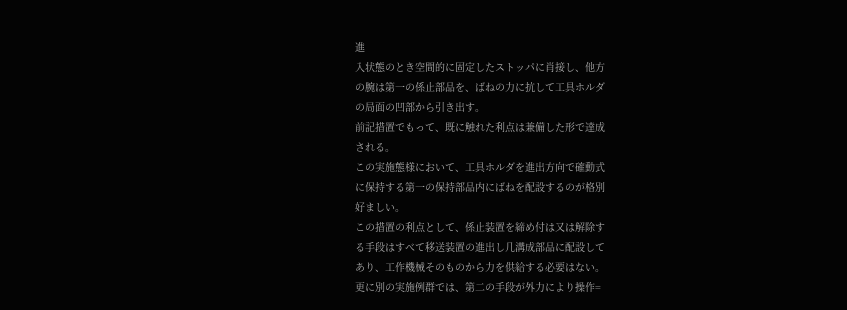進
入状態のとき空間的に固定したストッパに肖接し、他方
の腕は第一の係止部品を、ばねの力に抗して工具ホルダ
の局面の凹部から引き出す。
前記措置でもって、既に触れた利点は兼備した形で達成
される。
この実施態様において、工具ホルダを進出方向で確動式
に保持する第一の保持部品内にばねを配設するのが格別
好ましい。
この措置の利点として、係止装置を締め付は又は解除す
る手段はすべて移送装置の進出し几溝成部品に配設して
あり、工作機械そのものから力を供給する必要はない。
更に別の実施例群では、第二の手段が外力により操作=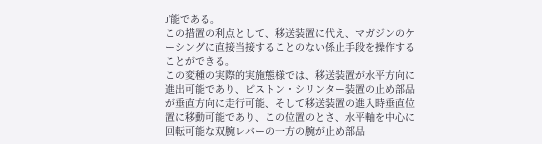J’能である。
この措置の利点として、移送装置に代え、マガジンのケ
ーシングに直接当接することのない係止手段を操作する
ことができる。
この変種の実際的実施態様では、移送装置が水平方向に
進出可能であり、ピストン・シリンター装置の止め部品
が垂直方向に走行可能、そして移送装置の進入時垂直位
置に移動可能であり、この位置のとさ、水平軸を中心に
回転可能な双腕レバーの一方の腕が止め部品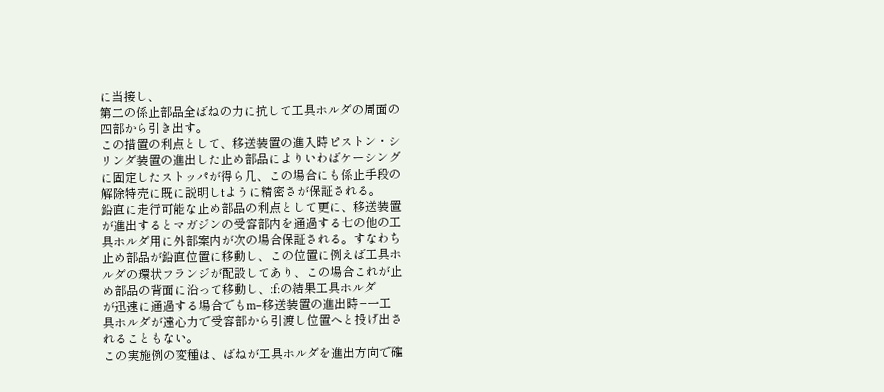に当接し、
第二の係止部品全ばねの力に抗して工具ホルダの周面の
四部から引き出す。
この措置の利点として、移送装置の進入時ピストン・シ
リンダ装置の進出した止め部品によりいわばケーシング
に固定したストッパが得ら几、この場合にも係止手段の
解除特売に既に説明しtように精密さが保証される。
鉛直に走行可能な止め部品の利点として更に、移送装置
が進出するとマガジンの受容部内を通過する七の他の工
具ホルダ用に外部案内が次の場合保証される。すなわち
止め部品が鉛直位置に移動し、この位置に例えば工具ホ
ルダの環状フランジが配設してあり、この場合これが止
め部品の背面に沿って移動し、:f:の結果工具ホルダ
が迅速に通過する場合でもm−移送装置の進出時−一工
具ホルダが遠心力で受容部から引渡し位置へと投げ出さ
れることもない。
この実施例の変種は、ばねが工具ホルダを進出方向で確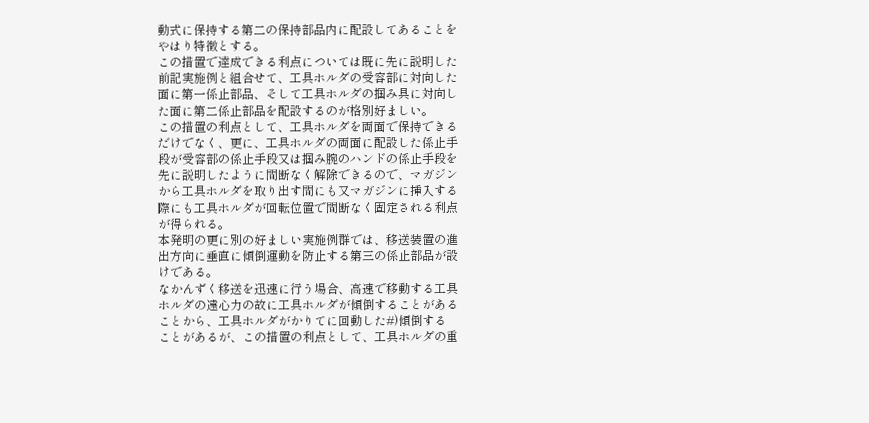動式に保持する第二の保持部品内に配設してあることを
やはり特徴とする。
この措置で達成できる利点については既に先に説明した
前記実施例と組合せて、工具ホルダの受容部に対向した
面に第一係止部品、そして工具ホルダの掴み具に対向し
た面に第二係止部品を配設するのが格別好ましい。
この措置の利点として、工具ホルダを両面で保持できる
だけでなく、更に、工具ホルダの両面に配設した係止手
段が受容部の係止手段又は掴み腕のハンドの係止手段を
先に説明したように間断なく解除できるので、マガジン
から工具ホルダを取り出す間にも又マガジンに挿入する
際にも工具ホルダが回転位置で間断なく固定される利点
が得られる。
本発明の更に別の好ましい実施例群では、移送装置の進
出方向に垂直に傾倒運動を防止する第三の係止部品が設
けである。
なかんずく移送を迅速に行う場合、高速で移動する工具
ホルダの遠心力の故に工具ホルダが傾倒することがある
ことから、工具ホルダがかりてに回動した#)傾倒する
ことがあるが、この措置の利点として、工具ホルダの重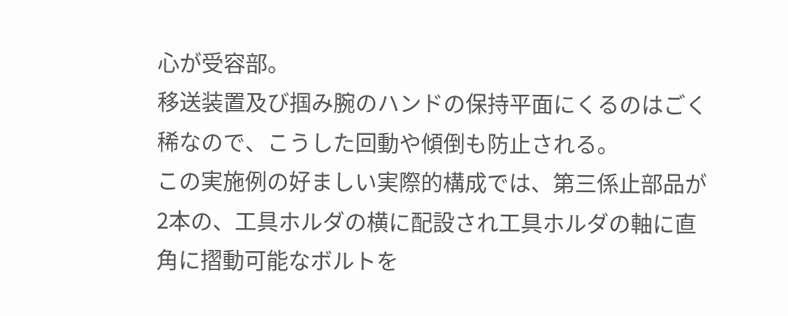心が受容部。
移送装置及び掴み腕のハンドの保持平面にくるのはごく
稀なので、こうした回動や傾倒も防止される。
この実施例の好ましい実際的構成では、第三係止部品が
2本の、工具ホルダの横に配設され工具ホルダの軸に直
角に摺動可能なボルトを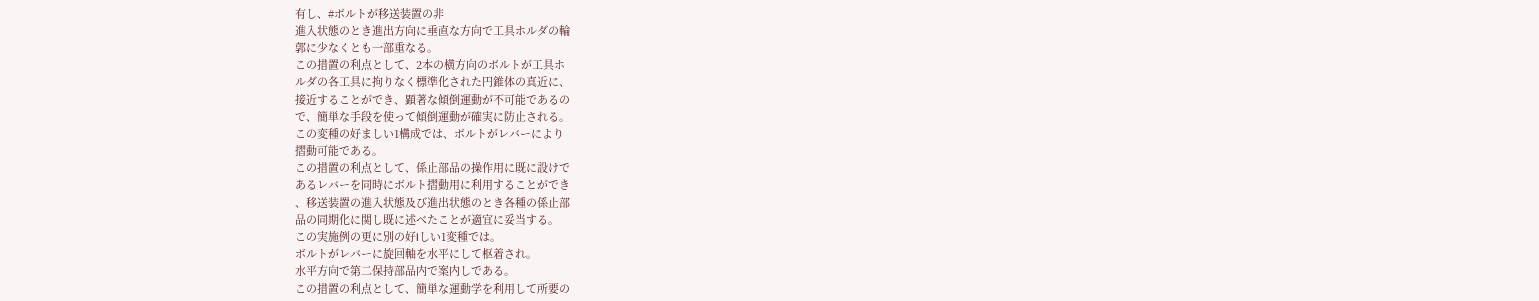有し、#ボルトが移送装置の非
進入状態のとき進出方向に垂直な方向で工具ホルダの輪
郭に少なくとも一部重なる。
この措置の利点として、2本の横方向のボルトが工具ホ
ルダの各工具に拘りなく標準化された円錐体の真近に、
接近することができ、顕著な傾倒運動が不可能であるの
で、簡単な手段を使って傾倒運動が確実に防止される。
この変種の好ましい1構成では、ボルトがレバーにより
摺動可能である。
この措置の利点として、係止部品の操作用に既に設けで
あるレバーを同時にボルト摺動用に利用することができ
、移送装置の進入状態及び進出状態のとき各種の係止部
品の同期化に関し既に述べたことが適宜に妥当する。
この実施例の更に別の好Iしい1変種では。
ボルトがレバーに旋回軸を水平にして枢着され。
水平方向で第二保持部品内で案内しである。
この措置の利点として、簡単な運動学を利用して所要の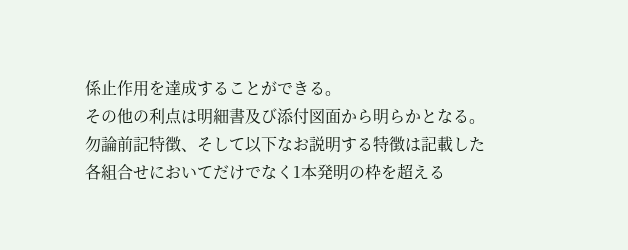係止作用を達成することができる。
その他の利点は明細書及び添付図面から明らかとなる。
勿論前記特徴、そして以下なお説明する特徴は記載した
各組合せにおいてだけでなく1本発明の枠を超える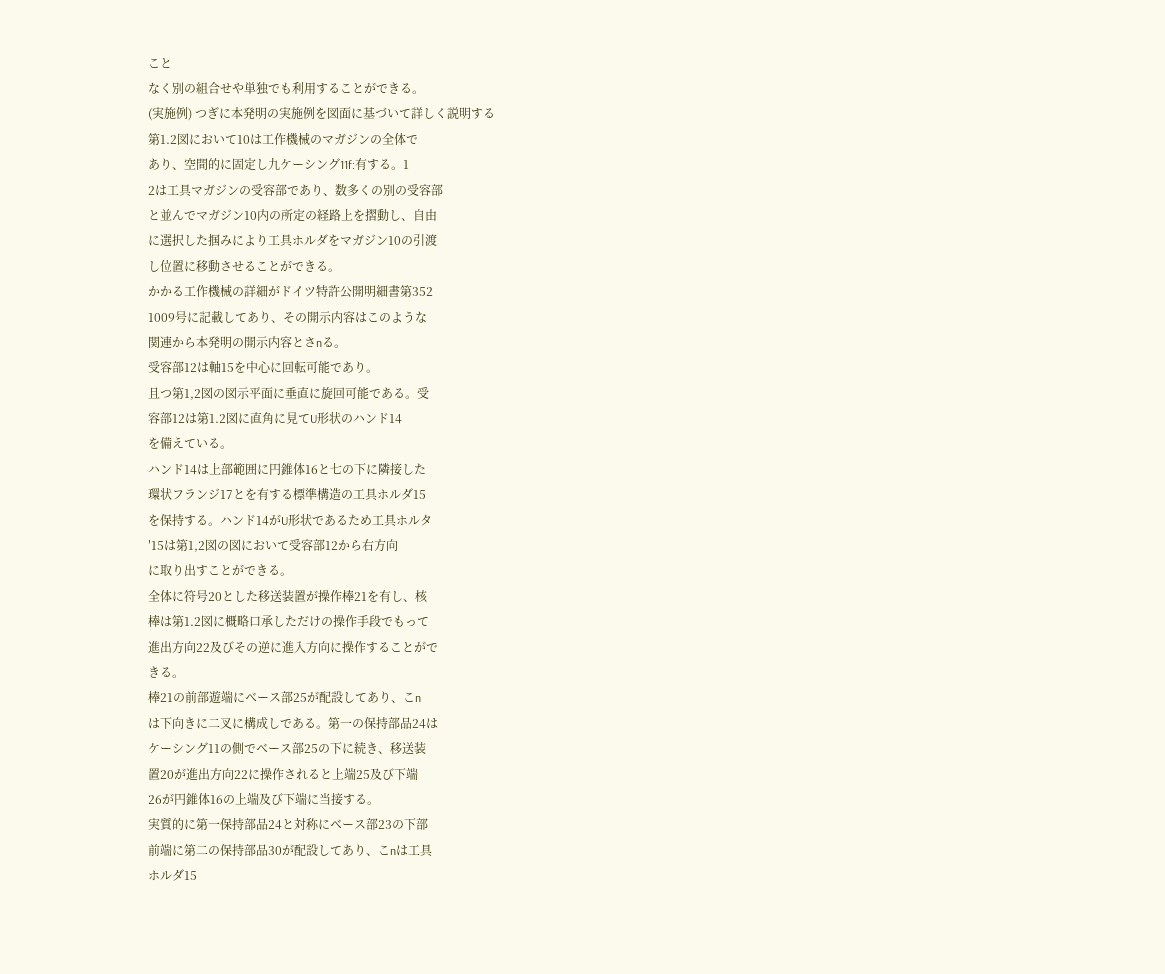こと
なく別の組合せや単独でも利用することができる。
(実施例) つぎに本発明の実施例を図面に基づいて詳しく説明する
第1.2図において10は工作機械のマガジンの全体で
あり、空間的に固定し九ケーシング11f:有する。1
2は工具マガジンの受容部であり、数多くの別の受容部
と並んでマガジン10内の所定の経路上を摺動し、自由
に選択した掴みにより工具ホルダをマガジン10の引渡
し位置に移動させることができる。
かかる工作機械の詳細がドイツ特許公開明細書第352
1009号に記載してあり、その開示内容はこのような
関連から本発明の開示内容とさnる。
受容部12は軸15を中心に回転可能であり。
且つ第1,2図の図示平面に垂直に旋回可能である。受
容部12は第1.2図に直角に見てU形状のハンド14
を備えている。
ハンド14は上部範囲に円錐体16と七の下に隣接した
環状フランジ17とを有する標準構造の工具ホルダ15
を保持する。ハンド14がU形状であるため工具ホルタ
′15は第1,2図の図において受容部12から右方向
に取り出すことができる。
全体に符号20とした移送装置が操作棒21を有し、核
棒は第1.2図に概略口承しただけの操作手段でもって
進出方向22及びその逆に進入方向に操作することがで
きる。
棒21の前部遊端にベース部25が配設してあり、こn
は下向きに二叉に構成しである。第一の保持部品24は
ケーシング11の側でベース部25の下に続き、移送装
置20が進出方向22に操作されると上端25及び下端
26が円錐体16の上端及び下端に当接する。
実質的に第一保持部品24と対称にベース部23の下部
前端に第二の保持部品30が配設してあり、こnは工具
ホルダ15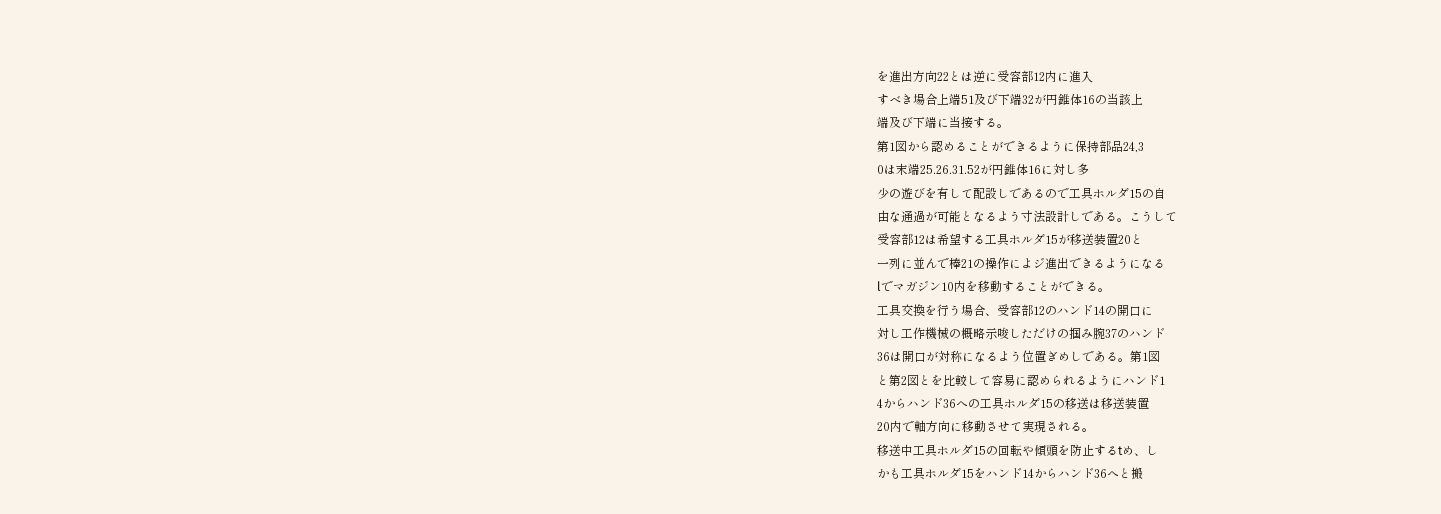を進出方向22とは逆に受容部12内に進入
すべき場合上端51及び下端32が円錐体16の当該上
端及び下端に当接する。
第1図から認めることができるように保持部品24,3
0は末端25.26.31.52が円錐体16に対し多
少の遊びを有して配設しであるので工具ホルダ15の自
由な通過が可能となるよう寸法設計しである。こうして
受容部12は希望する工具ホルダ15が移送装置20と
一列に並んで棒21の操作によジ進出できるようになる
lでマガジン10内を移動することができる。
工具交換を行う場合、受容部12のハンド14の開口に
対し工作機械の概略示唆しただけの掴み腕37のハンド
36は開口が対称になるよう位置ぎめしである。第1図
と第2図とを比較して容易に認められるようにハンド1
4からハンド36への工具ホルダ15の移送は移送装置
20内で軸方向に移動させて実現される。
移送中工具ホルダ15の回転や傾頭を防止するtめ、し
かも工具ホルダ15をハンド14からハンド36へと搬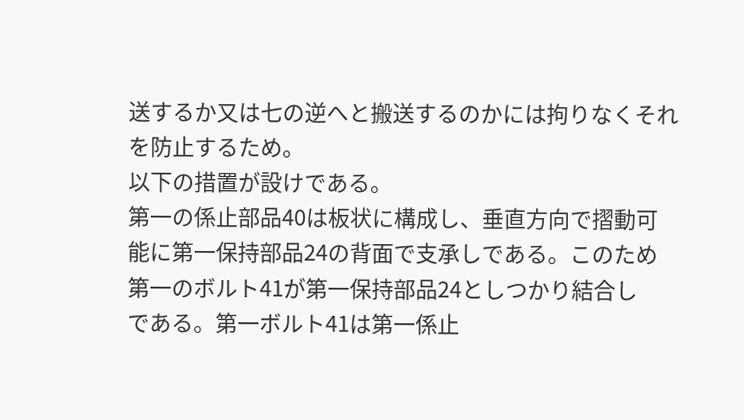送するか又は七の逆へと搬送するのかには拘りなくそれ
を防止するため。
以下の措置が設けである。
第一の係止部品40は板状に構成し、垂直方向で摺動可
能に第一保持部品24の背面で支承しである。このため
第一のボルト41が第一保持部品24としつかり結合し
である。第一ボルト41は第一係止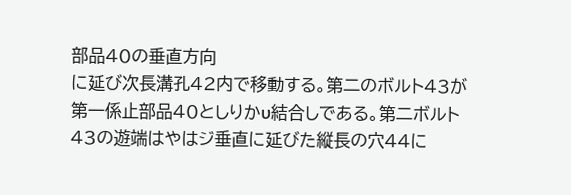部品40の垂直方向
に延び次長溝孔42内で移動する。第二のボルト43が
第一係止部品40としりかυ結合しである。第二ボルト
43の遊端はやはジ垂直に延びた縦長の穴44に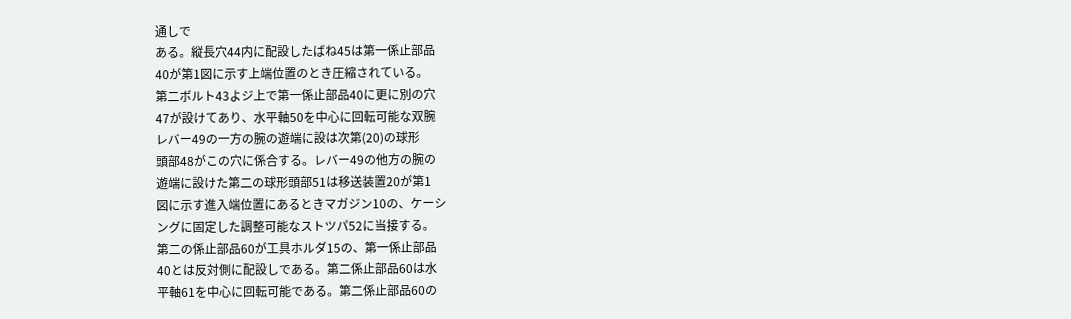通しで
ある。縦長穴44内に配設したばね45は第一係止部品
40が第1図に示す上端位置のとき圧縮されている。
第二ボルト43よジ上で第一係止部品40に更に別の穴
47が設けてあり、水平軸50を中心に回転可能な双腕
レバー49の一方の腕の遊端に設は次第(20)の球形
頭部48がこの穴に係合する。レバー49の他方の腕の
遊端に設けた第二の球形頭部51は移送装置20が第1
図に示す進入端位置にあるときマガジン10の、ケーシ
ングに固定した調整可能なストツパ52に当接する。
第二の係止部品60が工具ホルダ15の、第一係止部品
40とは反対側に配設しである。第二係止部品60は水
平軸61を中心に回転可能である。第二係止部品60の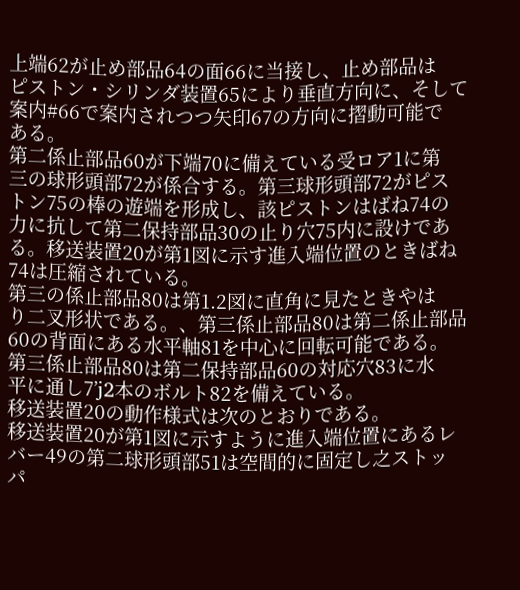上端62が止め部品64の面66に当接し、止め部品は
ピストン・シリンダ装置65により垂直方向に、そして
案内#66で案内されつつ矢印67の方向に摺動可能で
ある。
第二係止部品60が下端70に備えている受ロア1に第
三の球形頭部72が係合する。第三球形頭部72がピス
トン75の棒の遊端を形成し、該ピストンはばね74の
力に抗して第二保持部品30の止り穴75内に設けであ
る。移送装置20が第1図に示す進入端位置のときばね
74は圧縮されている。
第三の係止部品80は第1.2図に直角に見たときやは
り二叉形状である。、第三係止部品80は第二係止部品
60の背面にある水平軸81を中心に回転可能である。
第三係止部品80は第二保持部品60の対応穴83に水
平に通し7’j2本のボルト82を備えている。
移送装置20の動作様式は次のとおりである。
移送装置20が第1図に示すように進入端位置にあるレ
バー49の第二球形頭部51は空間的に固定し之ストッ
パ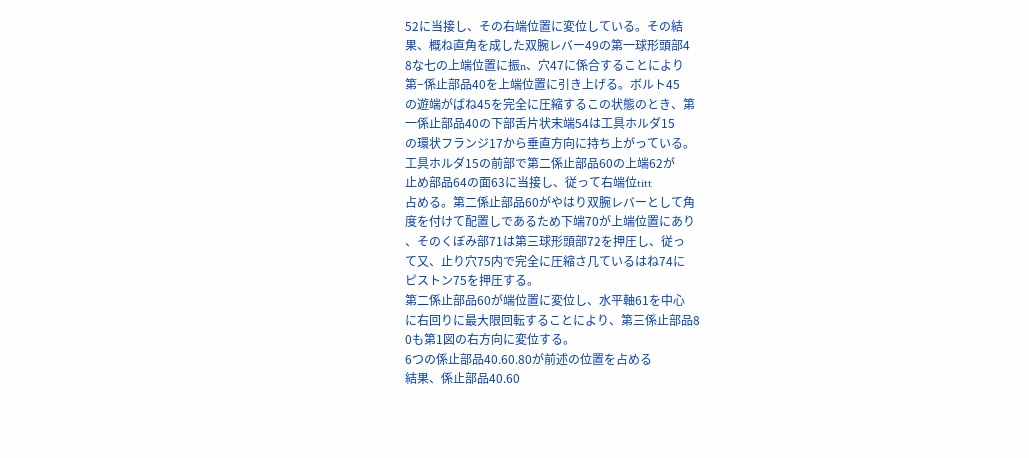52に当接し、その右端位置に変位している。その結
果、概ね直角を成した双腕レバー49の第一球形頭部4
8な七の上端位置に振n、穴47に係合することにより
第−係止部品40を上端位置に引き上げる。ボルト45
の遊端がばね45を完全に圧縮するこの状態のとき、第
一係止部品40の下部舌片状末端54は工具ホルダ15
の環状フランジ17から垂直方向に持ち上がっている。
工具ホルダ15の前部で第二係止部品60の上端62が
止め部品64の面63に当接し、従って右端位titt
占める。第二係止部品60がやはり双腕レバーとして角
度を付けて配置しであるため下端70が上端位置にあり
、そのくぼみ部71は第三球形頭部72を押圧し、従っ
て又、止り穴75内で完全に圧縮さ几ているはね74に
ピストン75を押圧する。
第二係止部品60が端位置に変位し、水平軸61を中心
に右回りに最大限回転することにより、第三係止部品8
0も第1図の右方向に変位する。
6つの係止部品40.60.80が前述の位置を占める
結果、係止部品40.60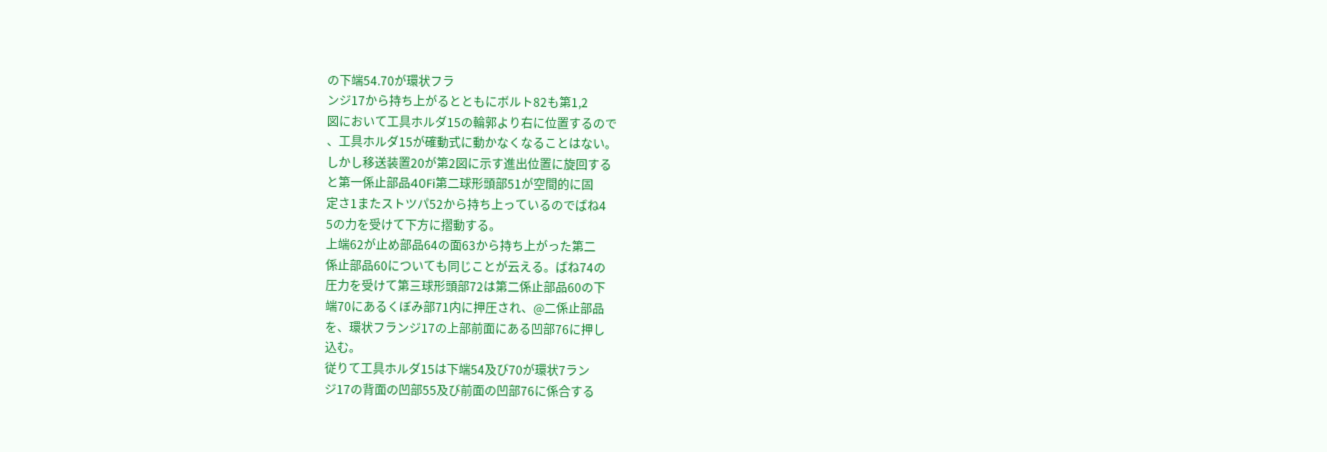の下端54.70が環状フラ
ンジ17から持ち上がるとともにボルト82も第1,2
図において工具ホルダ15の輪郭より右に位置するので
、工具ホルダ15が確動式に動かなくなることはない。
しかし移送装置20が第2図に示す進出位置に旋回する
と第一係止部品40Fi第二球形頭部51が空間的に固
定さ1またストツパ52から持ち上っているのでばね4
5の力を受けて下方に摺動する。
上端62が止め部品64の面63から持ち上がった第二
係止部品60についても同じことが云える。ばね74の
圧力を受けて第三球形頭部72は第二係止部品60の下
端70にあるくぼみ部71内に押圧され、@二係止部品
を、環状フランジ17の上部前面にある凹部76に押し
込む。
従りて工具ホルダ15は下端54及び70が環状7ラン
ジ17の背面の凹部55及び前面の凹部76に係合する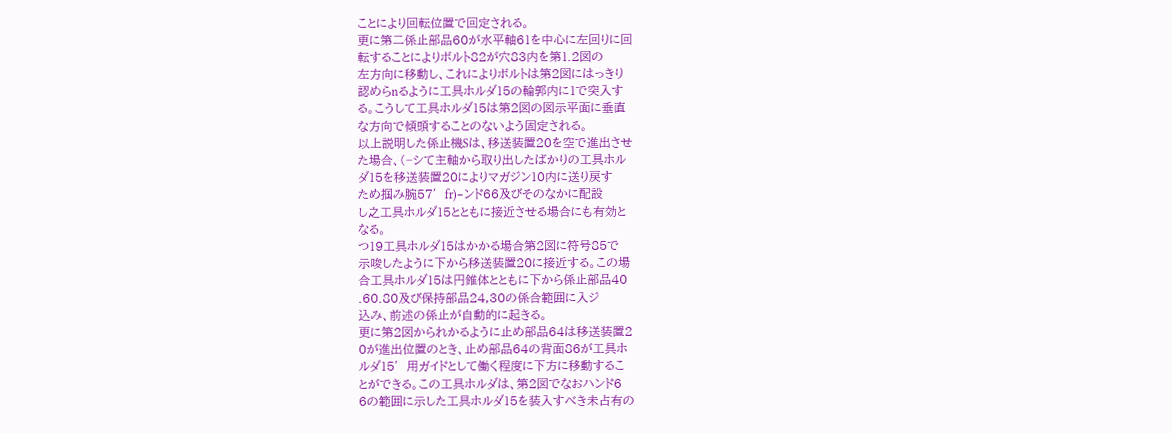ことにより回転位置で回定される。
更に第二係止部品60が水平軸61を中心に左回りに回
転することによりボルト82が穴83内を第1.2図の
左方向に移動し、これによりボルトは第2図にはっきり
認めらnるように工具ホルダ15の輪郭内に1で突入す
る。こうして工具ホルダ15は第2図の図示平面に垂直
な方向で傾頭することのないよう固定される。
以上説明した係止機Sは、移送装置20を空で進出させ
た場合、(−シて主軸から取り出したばかりの工具ホル
ダ15を移送装置20によりマガジン10内に送り戻す
ため掴み腕57′fr)−ンド66及びそのなかに配設
し之工具ホルダ15とともに接近させる場合にも有効と
なる。
つ19工具ホルダ15はかかる場合第2図に符号85で
示唆したように下から移送装置20に接近する。この場
合工具ホルダ15は円錐体とともに下から係止部品40
.60.80及び保持部品24,30の係合範囲に入ジ
込み、前述の係止が自動的に起きる。
更に第2図かられかるように止め部品64は移送装置2
0が進出位置のとき、止め部品64の背面86が工具ホ
ルダ15′用ガイドとして働く程度に下方に移動するこ
とができる。この工具ホルダは、第2図でなおハンド6
6の範囲に示した工具ホルダ15を装入すべき未占有の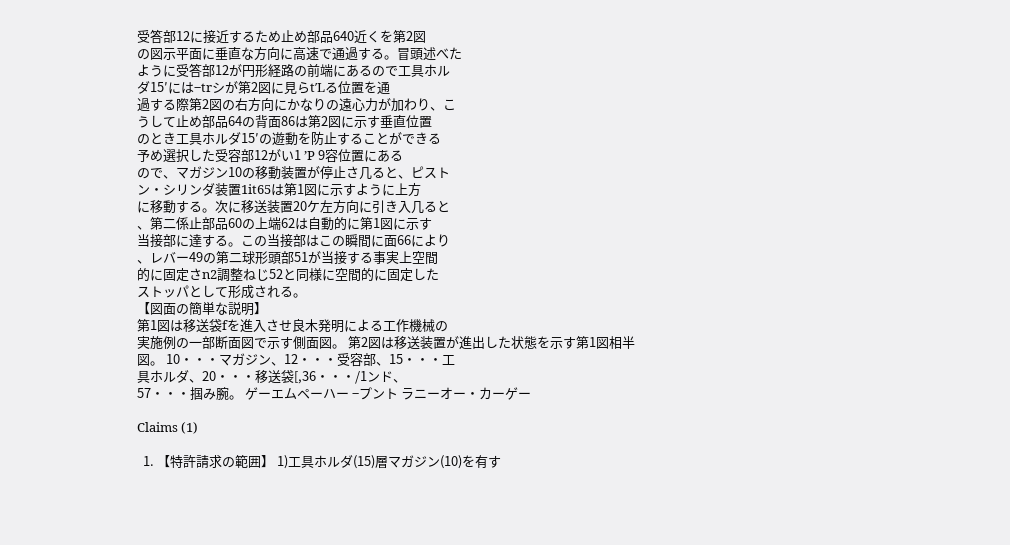受答部12に接近するため止め部品640近くを第2図
の図示平面に垂直な方向に高速で通過する。冒頭述べた
ように受答部12が円形経路の前端にあるので工具ホル
ダ15′には−trシが第2図に見らt′Lる位置を通
過する際第2図の右方向にかなりの遠心力が加わり、こ
うして止め部品64の背面86は第2図に示す垂直位置
のとき工具ホルダ15′の遊動を防止することができる
予め選択した受容部12がい1 ’P 9容位置にある
ので、マガジン10の移動装置が停止さ几ると、ピスト
ン・シリンダ装置1it65は第1図に示すように上方
に移動する。次に移送装置20ケ左方向に引き入几ると
、第二係止部品60の上端62は自動的に第1図に示す
当接部に達する。この当接部はこの瞬間に面66により
、レバー49の第二球形頭部51が当接する事実上空間
的に固定さn2調整ねじ52と同様に空間的に固定した
ストッパとして形成される。
【図面の簡単な説明】
第1図は移送袋fを進入させ良木発明による工作機械の
実施例の一部断面図で示す側面図。 第2図は移送装置が進出した状態を示す第1図相半図。 10・・・マガジン、12・・・受容部、15・・・工
具ホルダ、20・・・移送袋[,36・・・/1ンド、
57・・・掴み腕。 ゲーエムペーハー −プント ラニーオー・カーゲー

Claims (1)

  1. 【特許請求の範囲】 1)工具ホルダ(15)層マガジン(10)を有す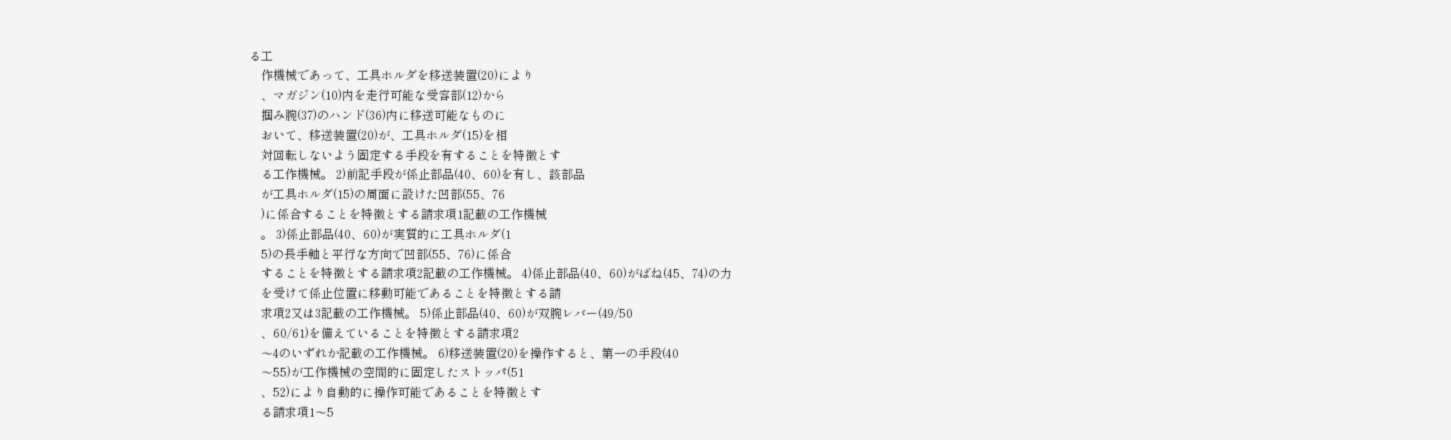る工
    作機械であって、工具ホルダを移送装置(20)により
    、マガジン(10)内を走行可能な受容部(12)から
    掴み腕(37)のハンド(36)内に移送可能なものに
    おいて、移送装置(20)が、工具ホルダ(15)を相
    対回転しないよう固定する手段を有することを特徴とす
    る工作機械。 2)前記手段が係止部品(40、60)を有し、該部品
    が工具ホルダ(15)の周面に設けた凹部(55、76
    )に係合することを特徴とする請求項1記載の工作機械
    。 3)係止部品(40、60)が実質的に工具ホルダ(1
    5)の長手軸と平行な方向で凹部(55、76)に係合
    することを特徴とする請求項2記載の工作機械。 4)係止部品(40、60)がばね(45、74)の力
    を受けて係止位置に移動可能であることを特徴とする請
    求項2又は3記載の工作機械。 5)係止部品(40、60)が双腕レバー(49/50
    、60/61)を備えていることを特徴とする請求項2
    〜4のいずれか記載の工作機械。 6)移送装置(20)を操作すると、第一の手段(40
    〜55)が工作機械の空間的に固定したストッパ(51
    、52)により自動的に操作可能であることを特徴とす
    る請求項1〜5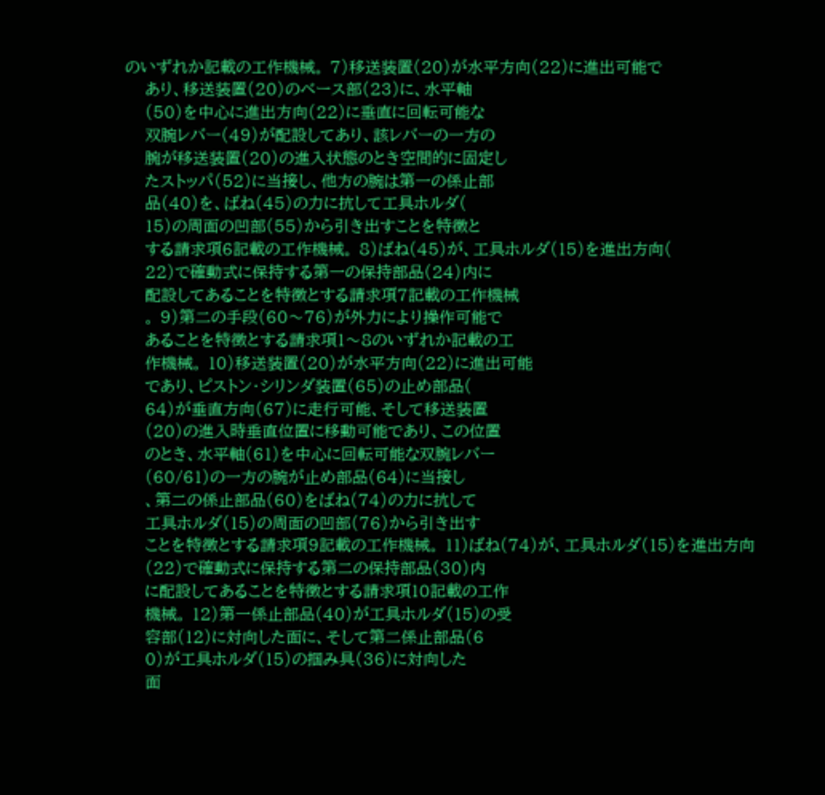のいずれか記載の工作機械。 7)移送装置(20)が水平方向(22)に進出可能で
    あり、移送装置(20)のベース部(23)に、水平軸
    (50)を中心に進出方向(22)に垂直に回転可能な
    双腕レバー(49)が配設してあり、該レバーの一方の
    腕が移送装置(20)の進入状態のとき空間的に固定し
    たストッパ(52)に当接し、他方の腕は第一の係止部
    品(40)を、ばね(45)の力に抗して工具ホルダ(
    15)の周面の凹部(55)から引き出すことを特徴と
    する請求項6記載の工作機械。 8)ばね(45)が、工具ホルダ(15)を進出方向(
    22)で確動式に保持する第一の保持部品(24)内に
    配設してあることを特徴とする請求項7記載の工作機械
    。 9)第二の手段(60〜76)が外力により操作可能で
    あることを特徴とする請求項1〜8のいずれか記載の工
    作機械。 10)移送装置(20)が水平方向(22)に進出可能
    であり、ピストン・シリンダ装置(65)の止め部品(
    64)が垂直方向(67)に走行可能、そして移送装置
    (20)の進入時垂直位置に移動可能であり、この位置
    のとき、水平軸(61)を中心に回転可能な双腕レバー
    (60/61)の一方の腕が止め部品(64)に当接し
    、第二の係止部品(60)をばね(74)の力に抗して
    工具ホルダ(15)の周面の凹部(76)から引き出す
    ことを特徴とする請求項9記載の工作機械。 11)ばね(74)が、工具ホルダ(15)を進出方向
    (22)で確動式に保持する第二の保持部品(30)内
    に配設してあることを特徴とする請求項10記載の工作
    機械。 12)第一係止部品(40)が工具ホルダ(15)の受
    容部(12)に対向した面に、そして第二係止部品(6
    0)が工具ホルダ(15)の掴み具(36)に対向した
    面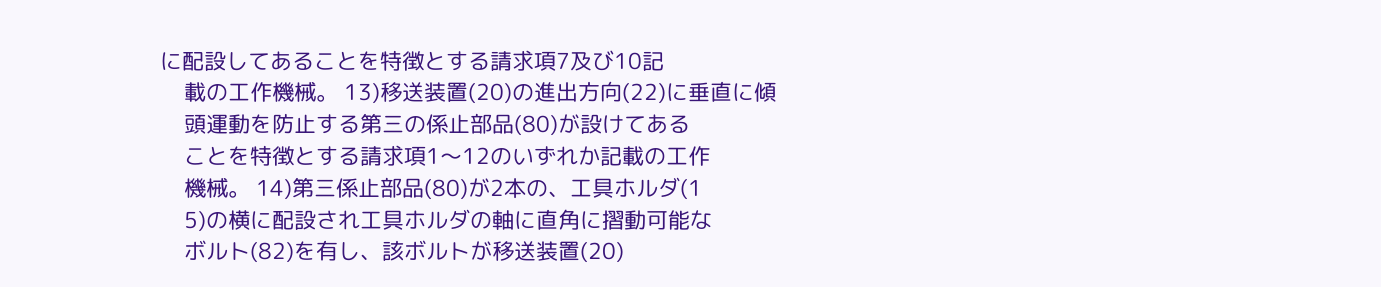に配設してあることを特徴とする請求項7及び10記
    載の工作機械。 13)移送装置(20)の進出方向(22)に垂直に傾
    頭運動を防止する第三の係止部品(80)が設けてある
    ことを特徴とする請求項1〜12のいずれか記載の工作
    機械。 14)第三係止部品(80)が2本の、工具ホルダ(1
    5)の横に配設され工具ホルダの軸に直角に摺動可能な
    ボルト(82)を有し、該ボルトが移送装置(20)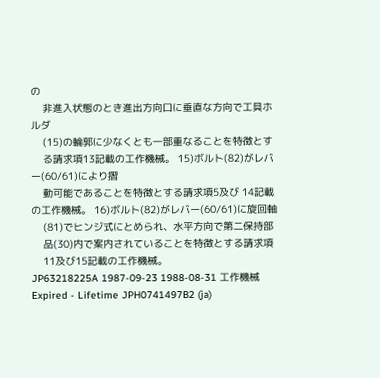の
    非進入状態のとき進出方向口に垂直な方向で工具ホルダ
    (15)の輪郭に少なくとも一部重なることを特徴とす
    る請求項13記載の工作機械。 15)ボルト(82)がレバー(60/61)により摺
    動可能であることを特徴とする請求項5及び 14記載の工作機械。 16)ボルト(82)がレバー(60/61)に旋回軸
    (81)でヒンジ式にとめられ、水平方向で第二保持部
    品(30)内で案内されていることを特徴とする請求項
    11及び15記載の工作機械。
JP63218225A 1987-09-23 1988-08-31 工作機械 Expired - Lifetime JPH0741497B2 (ja)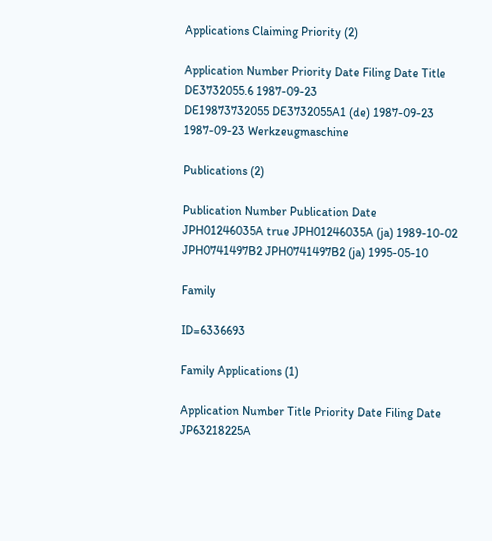Applications Claiming Priority (2)

Application Number Priority Date Filing Date Title
DE3732055.6 1987-09-23
DE19873732055 DE3732055A1 (de) 1987-09-23 1987-09-23 Werkzeugmaschine

Publications (2)

Publication Number Publication Date
JPH01246035A true JPH01246035A (ja) 1989-10-02
JPH0741497B2 JPH0741497B2 (ja) 1995-05-10

Family

ID=6336693

Family Applications (1)

Application Number Title Priority Date Filing Date
JP63218225A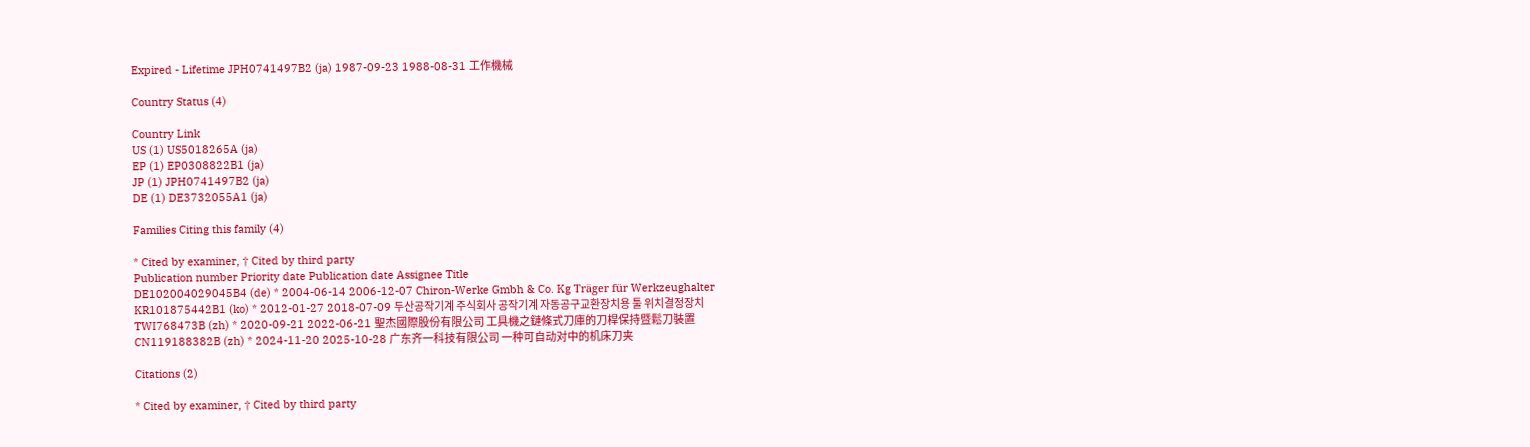Expired - Lifetime JPH0741497B2 (ja) 1987-09-23 1988-08-31 工作機械

Country Status (4)

Country Link
US (1) US5018265A (ja)
EP (1) EP0308822B1 (ja)
JP (1) JPH0741497B2 (ja)
DE (1) DE3732055A1 (ja)

Families Citing this family (4)

* Cited by examiner, † Cited by third party
Publication number Priority date Publication date Assignee Title
DE102004029045B4 (de) * 2004-06-14 2006-12-07 Chiron-Werke Gmbh & Co. Kg Träger für Werkzeughalter
KR101875442B1 (ko) * 2012-01-27 2018-07-09 두산공작기계 주식회사 공작기계 자동공구교환장치용 툴 위치결정장치
TWI768473B (zh) * 2020-09-21 2022-06-21 聖杰國際股份有限公司 工具機之鏈條式刀庫的刀桿保持暨鬆刀裝置
CN119188382B (zh) * 2024-11-20 2025-10-28 广东齐一科技有限公司 一种可自动对中的机床刀夹

Citations (2)

* Cited by examiner, † Cited by third party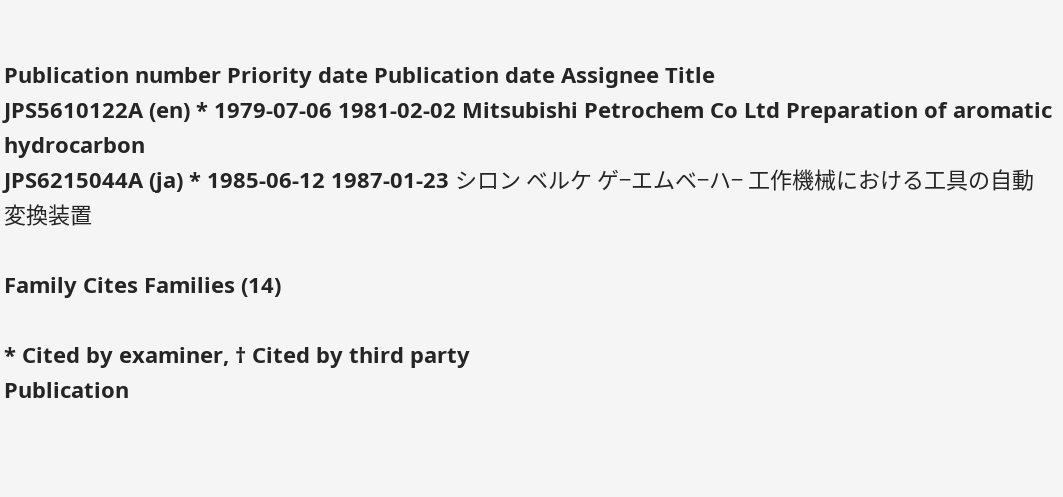Publication number Priority date Publication date Assignee Title
JPS5610122A (en) * 1979-07-06 1981-02-02 Mitsubishi Petrochem Co Ltd Preparation of aromatic hydrocarbon
JPS6215044A (ja) * 1985-06-12 1987-01-23 シロン ベルケ ゲ−エムベ−ハ− 工作機械における工具の自動変換装置

Family Cites Families (14)

* Cited by examiner, † Cited by third party
Publication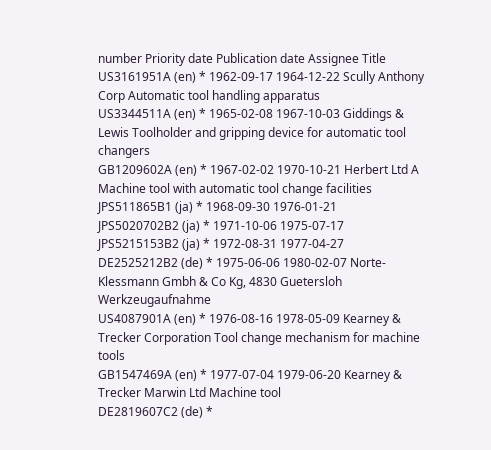number Priority date Publication date Assignee Title
US3161951A (en) * 1962-09-17 1964-12-22 Scully Anthony Corp Automatic tool handling apparatus
US3344511A (en) * 1965-02-08 1967-10-03 Giddings & Lewis Toolholder and gripping device for automatic tool changers
GB1209602A (en) * 1967-02-02 1970-10-21 Herbert Ltd A Machine tool with automatic tool change facilities
JPS511865B1 (ja) * 1968-09-30 1976-01-21
JPS5020702B2 (ja) * 1971-10-06 1975-07-17
JPS5215153B2 (ja) * 1972-08-31 1977-04-27
DE2525212B2 (de) * 1975-06-06 1980-02-07 Norte-Klessmann Gmbh & Co Kg, 4830 Guetersloh Werkzeugaufnahme
US4087901A (en) * 1976-08-16 1978-05-09 Kearney & Trecker Corporation Tool change mechanism for machine tools
GB1547469A (en) * 1977-07-04 1979-06-20 Kearney & Trecker Marwin Ltd Machine tool
DE2819607C2 (de) *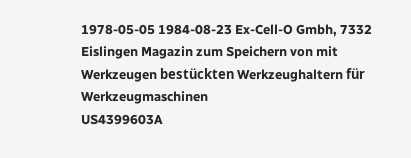1978-05-05 1984-08-23 Ex-Cell-O Gmbh, 7332 Eislingen Magazin zum Speichern von mit Werkzeugen bestückten Werkzeughaltern für Werkzeugmaschinen
US4399603A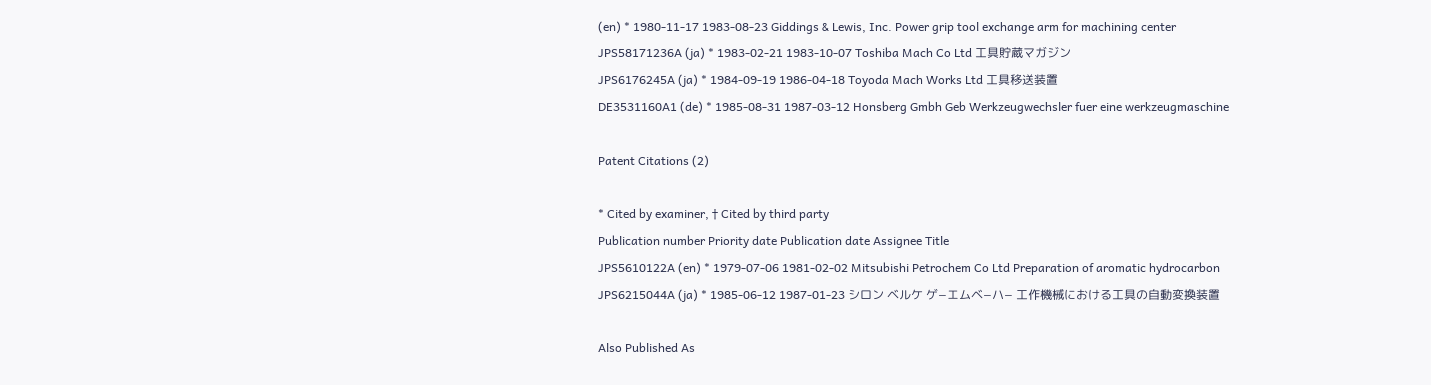(en) * 1980-11-17 1983-08-23 Giddings & Lewis, Inc. Power grip tool exchange arm for machining center
JPS58171236A (ja) * 1983-02-21 1983-10-07 Toshiba Mach Co Ltd 工具貯蔵マガジン
JPS6176245A (ja) * 1984-09-19 1986-04-18 Toyoda Mach Works Ltd 工具移送装置
DE3531160A1 (de) * 1985-08-31 1987-03-12 Honsberg Gmbh Geb Werkzeugwechsler fuer eine werkzeugmaschine

Patent Citations (2)

* Cited by examiner, † Cited by third party
Publication number Priority date Publication date Assignee Title
JPS5610122A (en) * 1979-07-06 1981-02-02 Mitsubishi Petrochem Co Ltd Preparation of aromatic hydrocarbon
JPS6215044A (ja) * 1985-06-12 1987-01-23 シロン ベルケ ゲ−エムベ−ハ− 工作機械における工具の自動変換装置

Also Published As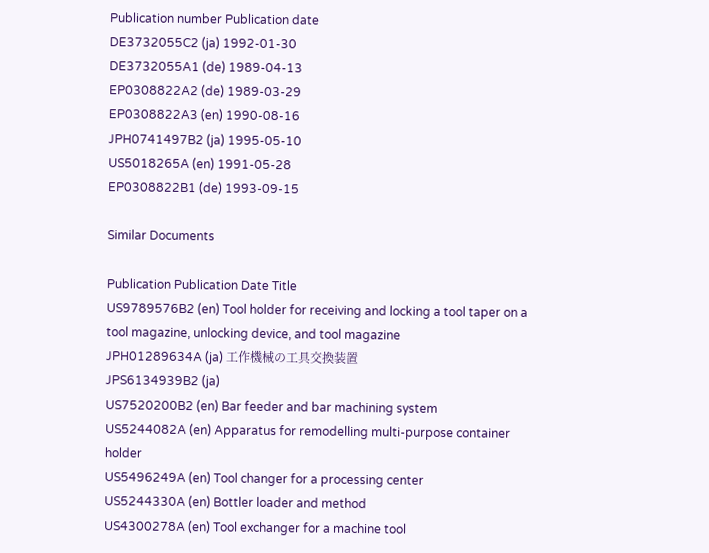Publication number Publication date
DE3732055C2 (ja) 1992-01-30
DE3732055A1 (de) 1989-04-13
EP0308822A2 (de) 1989-03-29
EP0308822A3 (en) 1990-08-16
JPH0741497B2 (ja) 1995-05-10
US5018265A (en) 1991-05-28
EP0308822B1 (de) 1993-09-15

Similar Documents

Publication Publication Date Title
US9789576B2 (en) Tool holder for receiving and locking a tool taper on a tool magazine, unlocking device, and tool magazine
JPH01289634A (ja) 工作機械の工具交換装置
JPS6134939B2 (ja)
US7520200B2 (en) Bar feeder and bar machining system
US5244082A (en) Apparatus for remodelling multi-purpose container holder
US5496249A (en) Tool changer for a processing center
US5244330A (en) Bottler loader and method
US4300278A (en) Tool exchanger for a machine tool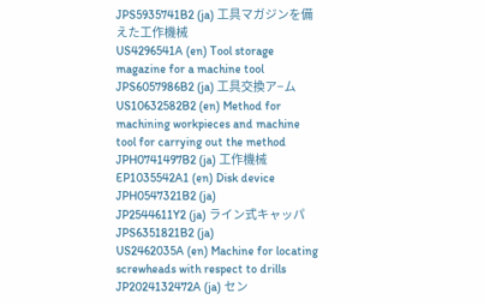JPS5935741B2 (ja) 工具マガジンを備えた工作機械
US4296541A (en) Tool storage magazine for a machine tool
JPS6057986B2 (ja) 工具交換ア−ム
US10632582B2 (en) Method for machining workpieces and machine tool for carrying out the method
JPH0741497B2 (ja) 工作機械
EP1035542A1 (en) Disk device
JPH0547321B2 (ja)
JP2544611Y2 (ja) ライン式キャッパ
JPS6351821B2 (ja)
US2462035A (en) Machine for locating screwheads with respect to drills
JP2024132472A (ja) セン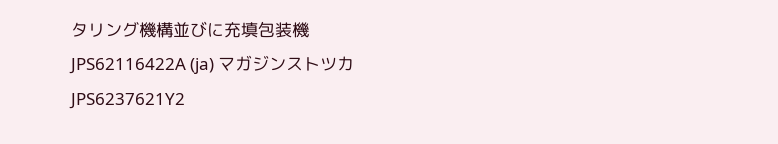タリング機構並びに充填包装機
JPS62116422A (ja) マガジンストツカ
JPS6237621Y2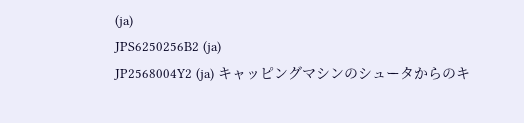(ja)
JPS6250256B2 (ja)
JP2568004Y2 (ja) キャッピングマシンのシュータからのキ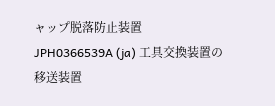ャップ脱落防止装置
JPH0366539A (ja) 工具交換装置の移送装置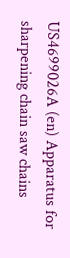US4699026A (en) Apparatus for sharpening chain saw chains